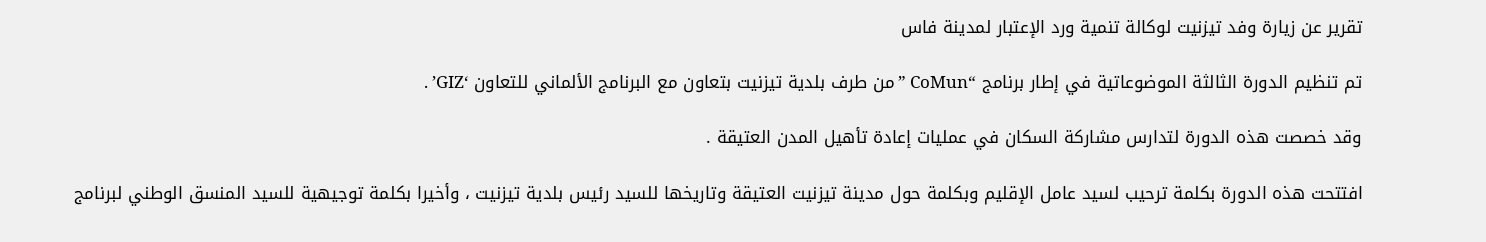تقرير عن زيارة وفد تيزنيت لوكالة تنمية ورد الإعتبار لمدينة فاس

تم تنظيم الدورة الثالثة الموضوعاتية في إطار برنامج “CoMun ” من طرف بلدية تيزنيت بتعاون مع البرنامج الألماني للتعاون ‘GIZ’ .

وقد خصصت هذه الدورة لتدارس مشاركة السكان في عمليات إعادة تأهيل المدن العتيقة .

افتتحت هذه الدورة بكلمة ترحيب لسيد عامل الإقليم وبكلمة حول مدينة تيزنيت العتيقة وتاريخها للسيد رئيس بلدية تيزنيت ، وأخيرا بكلمة توجيهية للسيد المنسق الوطني لبرنامج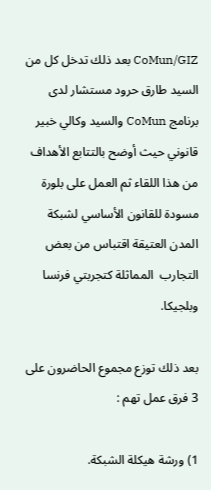CoMun/GIZ بعد ذلك تدخل كل من السيد طارق حرود مستشار لدى برنامج CoMun والسيد وكالي خبير قانوني حيث أوضح بالتتابع الأهداف من هذا اللقاء ثم العمل على بلورة مسودة للقانون الأساسي لشبكة المدن العتيقة اقتباس من بعض التجارب  المماثلة كتجربتي فرنسا وبلجيكا.

بعد ذلك توزع مجموع الحاضرون على 3 فرق عمل تهم :

1) ورشة هيكلة الشبكة.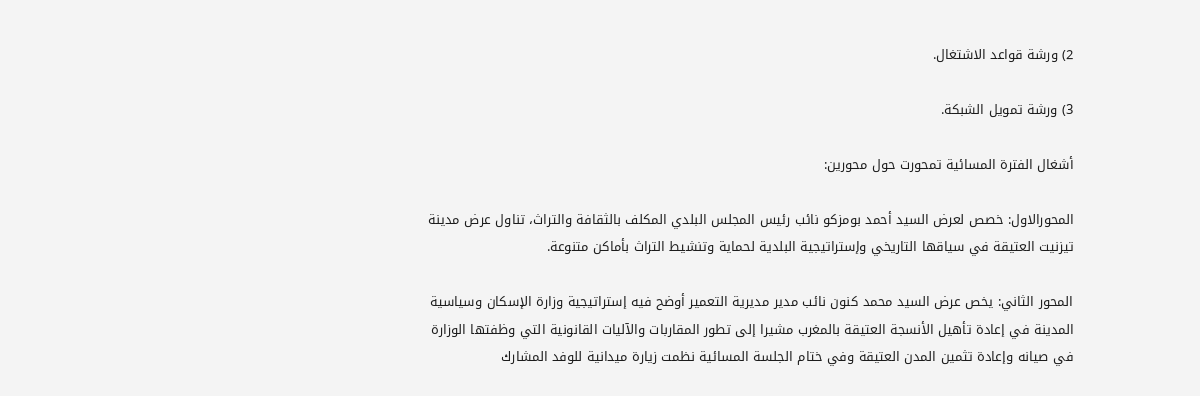2) ورشة قواعد الاشتغال.

3) ورشة تمويل الشبكة.

أشغال الفترة المسائية تمحورت حول محورين:

المحورالاول: خصص لعرض السيد أحمد بومزكو نائب رئيس المجلس البلدي المكلف بالثقافة والتراث، تناول عرض مدينة تيزنيت العتيقة في سياقها التاريخي وإستراتيجية البلدية لحماية وتنشيط التراث بأماكن متنوعة.

المحور الثاني: يخص عرض السيد محمد كنون نائب مدير مديرية التعمير أوضح فيه إستراتيجية وزارة الإسكان وسياسية المدينة في إعادة تأهيل الأنسجة العتيقة بالمغرب مشيرا إلى تطور المقاربات والآليات القانونية التي وظفتها الوزارة في صيانه وإعادة تثمين المدن العتيقة وفي ختام الجلسة المسائية نظمت زيارة ميدانية للوفد المشارك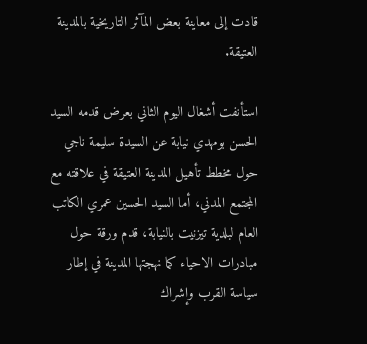قادت إلى معاينة بعض المآثر التاريخية بالمدينة العتيقة.

استأنفت أشغال اليوم الثاني بعرض قدمه السيد الحسن بومهدي نيابة عن السيدة سليمة ناجي حول مخطط تأهيل المدينة العتيقة في علاقته مع المجتمع المدني، أما السيد الحسين عمري الكاتب العام لبلدية تيزنيت بالنيابة، قدم ورقة حول مبادرات الاحياء كما نهجتها المدينة في إطار سياسة القرب وإشراك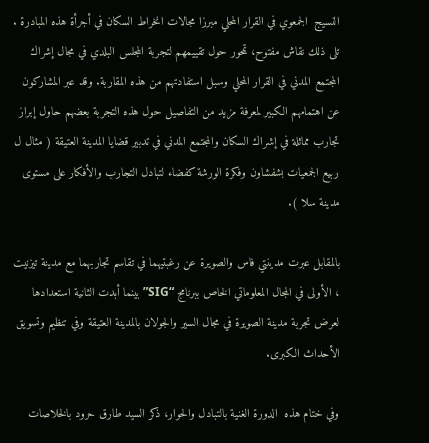النسيج  الجمعوي في القرار المحلي مبرزا مجالات انخراط السكان في أجرأة هذه المبادرة . تلى ذلك نقاش مفتوح، تمحور حول تقييمهم لتجربة المجلس البلدي في مجال إشراك المجتمع المدني في القرار المحلي وسبل استفادتهم من هذه المقاربة. وقد عبر المشاركون عن اهتمامهم الكبير لمعرفة مزيد من التفاصيل حول هذه التجربة بعضهم حاول إبراز تجارب مماثلة في إشراك السكان والمجتمع المدني في تدبير قضايا المدينة العتيقة ( مثال ل ربيع الجمعيات بشفشاون وفكرة الورشة كفضاء لتبادل التجارب والأفكار على مستوى مدينة سلا ).

بالمقابل عبرت مدينتي فاس والصويرة عن رغبتيهما في تقاسم تجاربهما مع مدينة تيزنيت ، الأولى في المجال المعلوماتي الخاص ببرنامج “SIG” بينما أبدت الثانية استعدادها لعرض تجربة مدينة الصويرة في مجال السير والجولان بالمدينة العتيقة وفي تنظيم وتسويق الأحداث الكبرى.

وفي ختام هذه  الدورة الغنية بالتبادل والحوار، ذكر السيد طارق حرود بالخلاصات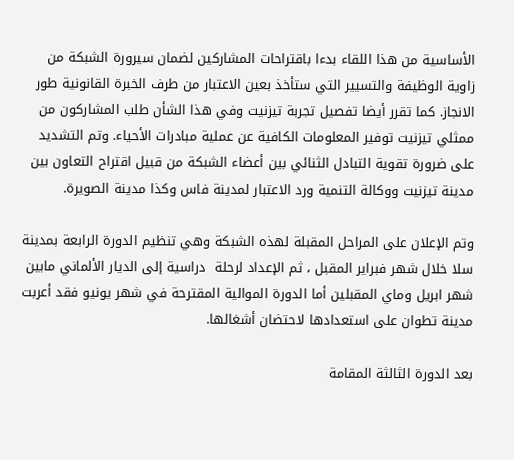الأساسية من هذا اللقاء بدءا باقتراحات المشاركين لضمان سيرورة الشبكة من زاوية الوظيفة والتسيير التي ستأخذ بعين الاعتبار من طرف الخبرة القانونية طور الانجاز. كما تقرر أيضا تفصيل تجربة تيزنيت وفي هذا الشأن طلب المشاركون من ممثلي تيزنيت توفير المعلومات الكافية عن عملية مبادرات الأحياء. وتم التشديد على ضرورة تقوية التبادل الثنائي بين أعضاء الشبكة من قبيل اقتراح التعاون بين مدينة تيزنيت ووكالة التنمية ورد الاعتبار لمدينة فاس وكذا مدينة الصويرة.

وتم الإعلان على المراحل المقبلة لهذه الشبكة وهي تنظيم الدورة الرابعة بمدينة سلا خلال شهر فبراير المقبل ، ثم الإعداد لرحلة  دراسية إلى الديار الألماني مابين شهر ابريل وماي المقبلين أما الدورة الموالية المقترحة في شهر يونيو فقد أعربت مدينة تطوان على استعدادها لاحتضان أشغالها.

بعد الدورة الثالثة المقامة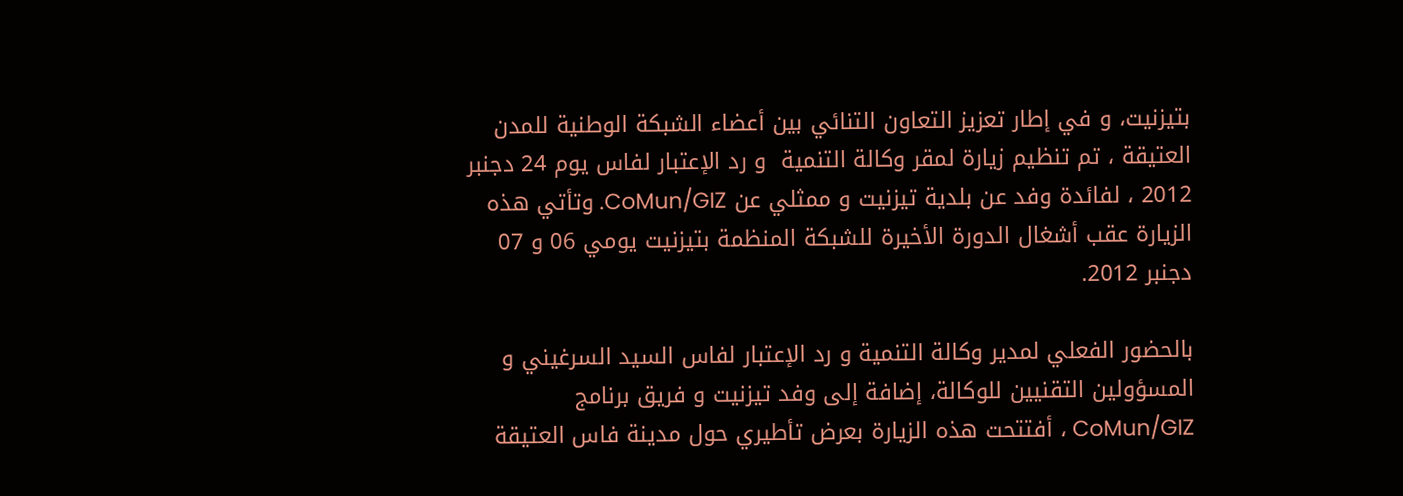بتيزنيت، و في إطار تعزيز التعاون التنائي بين أعضاء الشبكة الوطنية للمدن العتيقة ، تم تنظيم زيارة لمقر وكالة التنمية  و رد الإعتبار لفاس يوم 24 دجنبر 2012 ، لفائدة وفد عن بلدية تيزنيت و ممثلي عن CoMun/GIZ. وتأتي هذه الزيارة عقب أشغال الدورة الأخيرة للشبكة المنظمة بتيزنيت يومي 06 و 07 دجنبر 2012.

بالحضور الفعلي لمدير وكالة التنمية و رد الإعتبار لفاس السيد السرغيني و المسؤولين التقنيين للوكالة، إضافة إلى وفد تيزنيت و فريق برنامج CoMun/GIZ ، أفتتحت هذه الزيارة بعرض تأطيري حول مدينة فاس العتيقة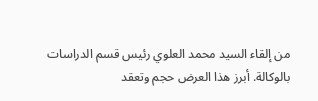من إلقاء السيد محمد العلوي رئيس قسم الدراسات بالوكالة. أبرز هذا العرض حجم وتعقد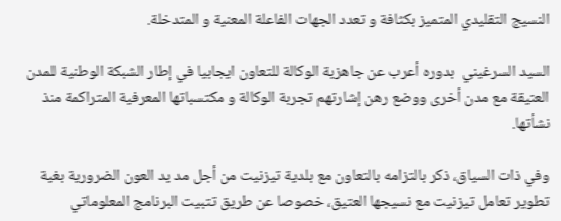النسيج التقليدي المتميز بكثافة و تعدد الجهات الفاعلة المعنية و المتدخلة.

السيد السرغيني  بدوره أعرب عن جاهزية الوكالة للتعاون ايجابيا في إطار الشبكة الوطنية للمدن العتيقة مع مدن أخرى ووضع رهن إشارتهم تجربة الوكالة و مكتسباتها المعرفية المتراكمة منذ نشأتها.

وفي ذات السياق، ذكر بالتزامه بالتعاون مع بلدية تيزنيت من أجل مد يد العون الضرورية بغية تطوير تعامل تيزنيت مع نسيجها العتيق، خصوصا عن طريق تتبيت البرنامج المعلوماتي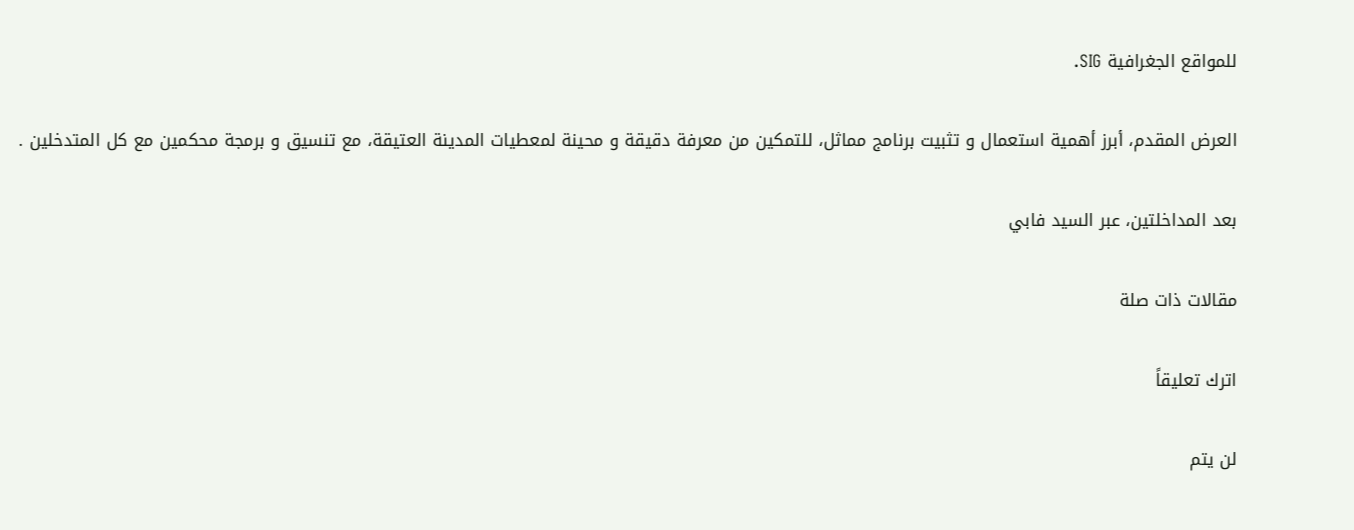للمواقع الجغرافية SIG.

العرض المقدم، أبرز أهمية استعمال و تثبيت برنامج مماثل، للتمكين من معرفة دقيقة و محينة لمعطيات المدينة العتيقة، مع تنسيق و برمجة محكمين مع كل المتدخلين .

بعد المداخلتين، عبر السيد فابي

مقالات ذات صلة

اترك تعليقاً

لن يتم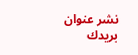نشر عنوان بريدك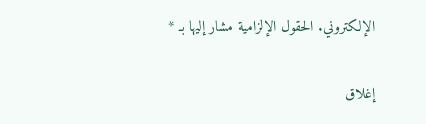الإلكتروني. الحقول الإلزامية مشار إليها بـ *

إغلاق